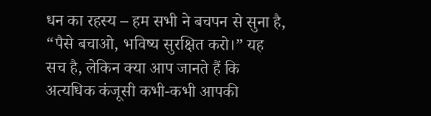धन का रहस्य – हम सभी ने बचपन से सुना है, “पैसे बचाओ, भविष्य सुरक्षित करो।” यह सच है, लेकिन क्या आप जानते हैं कि अत्यधिक कंजूसी कभी-कभी आपकी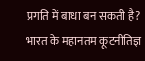प्रगति में बाधा बन सकती है? भारत के महानतम कूटनीतिज्ञ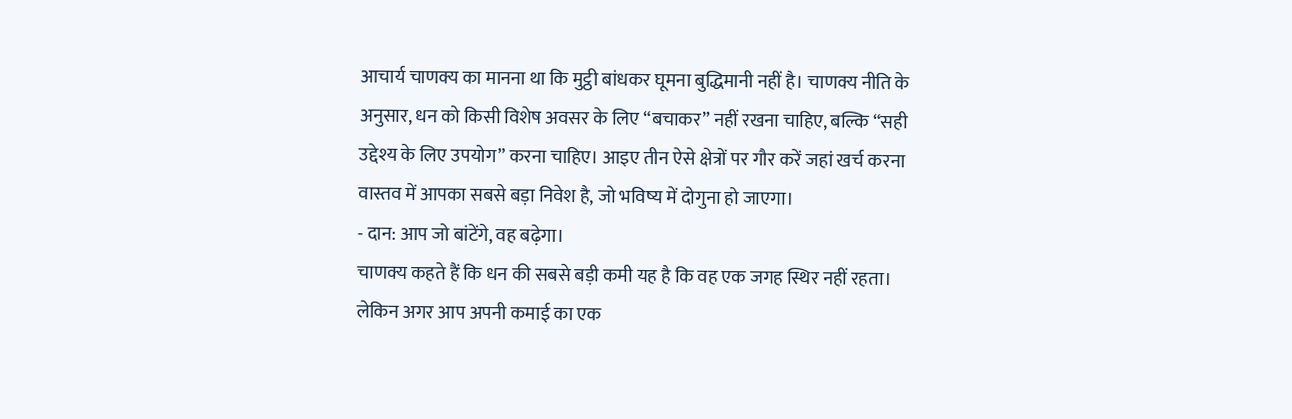आचार्य चाणक्य का मानना था कि मुट्ठी बांधकर घूमना बुद्धिमानी नहीं है। चाणक्य नीति के अनुसार, धन को किसी विशेष अवसर के लिए “बचाकर” नहीं रखना चाहिए, बल्कि “सही उद्देश्य के लिए उपयोग” करना चाहिए। आइए तीन ऐसे क्षेत्रों पर गौर करें जहां खर्च करना वास्तव में आपका सबसे बड़ा निवेश है, जो भविष्य में दोगुना हो जाएगा।
- दान: आप जो बांटेंगे, वह बढ़ेगा।
चाणक्य कहते हैं कि धन की सबसे बड़ी कमी यह है कि वह एक जगह स्थिर नहीं रहता। लेकिन अगर आप अपनी कमाई का एक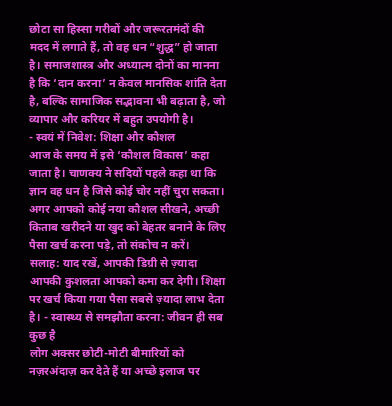छोटा सा हिस्सा गरीबों और जरूरतमंदों की मदद में लगाते हैं, तो वह धन “शुद्ध” हो जाता है। समाजशास्त्र और अध्यात्म दोनों का मानना है कि ‘दान करना’ न केवल मानसिक शांति देता है, बल्कि सामाजिक सद्भावना भी बढ़ाता है, जो व्यापार और करियर में बहुत उपयोगी है।
- स्वयं में निवेश: शिक्षा और कौशल
आज के समय में इसे ‘कौशल विकास’ कहा जाता है। चाणक्य ने सदियों पहले कहा था कि ज्ञान वह धन है जिसे कोई चोर नहीं चुरा सकता। अगर आपको कोई नया कौशल सीखने, अच्छी किताब खरीदने या खुद को बेहतर बनाने के लिए पैसा खर्च करना पड़े, तो संकोच न करें।
सलाह: याद रखें, आपकी डिग्री से ज़्यादा आपकी कुशलता आपको कमा कर देगी। शिक्षा पर खर्च किया गया पैसा सबसे ज़्यादा लाभ देता है। - स्वास्थ्य से समझौता करना: जीवन ही सब कुछ है
लोग अक्सर छोटी-मोटी बीमारियों को नज़रअंदाज़ कर देते हैं या अच्छे इलाज पर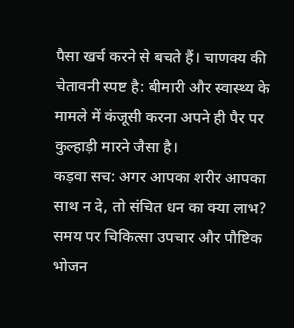पैसा खर्च करने से बचते हैं। चाणक्य की चेतावनी स्पष्ट है: बीमारी और स्वास्थ्य के मामले में कंजूसी करना अपने ही पैर पर कुल्हाड़ी मारने जैसा है।
कड़वा सच: अगर आपका शरीर आपका साथ न दे, तो संचित धन का क्या लाभ? समय पर चिकित्सा उपचार और पौष्टिक भोजन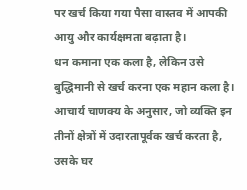पर खर्च किया गया पैसा वास्तव में आपकी आयु और कार्यक्षमता बढ़ाता है।
धन कमाना एक कला है, लेकिन उसे बुद्धिमानी से खर्च करना एक महान कला है। आचार्य चाणक्य के अनुसार, जो व्यक्ति इन तीनों क्षेत्रों में उदारतापूर्वक खर्च करता है, उसके घर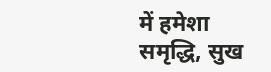में हमेशा समृद्धि, सुख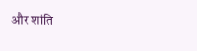और शांति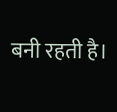बनी रहती है।